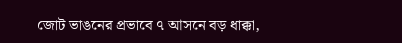জোট ভাঙনের প্রভাবে ৭ আসনে বড় ধাক্কা,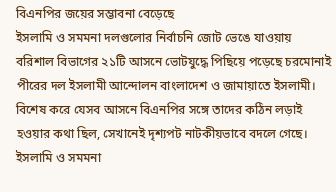বিএনপির জয়ের সম্ভাবনা বেড়েছে
ইসলামি ও সমমনা দলগুলোর নির্বাচনি জোট ভেঙে যাওয়ায় বরিশাল বিভাগের ২১টি আসনে ভোটযুদ্ধে পিছিয়ে পড়েছে চরমোনাই পীরের দল ইসলামী আন্দোলন বাংলাদেশ ও জামায়াতে ইসলামী। বিশেষ করে যেসব আসনে বিএনপির সঙ্গে তাদের কঠিন লড়াই হওয়ার কথা ছিল, সেখানেই দৃশ্যপট নাটকীয়ভাবে বদলে গেছে।
ইসলামি ও সমমনা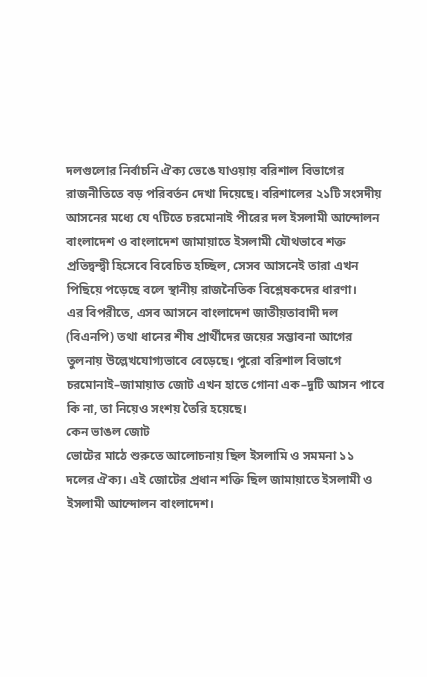দলগুলোর নির্বাচনি ঐক্য ভেঙে যাওয়ায় বরিশাল বিভাগের রাজনীতিতে বড় পরিবর্তন দেখা দিয়েছে। বরিশালের ২১টি সংসদীয় আসনের মধ্যে যে ৭টিতে চরমোনাই পীরের দল ইসলামী আন্দোলন বাংলাদেশ ও বাংলাদেশ জামায়াতে ইসলামী যৌথভাবে শক্ত প্রতিদ্বন্দ্বী হিসেবে বিবেচিত হচ্ছিল, সেসব আসনেই তারা এখন পিছিয়ে পড়েছে বলে স্থানীয় রাজনৈতিক বিশ্লেষকদের ধারণা।
এর বিপরীতে, এসব আসনে বাংলাদেশ জাতীয়তাবাদী দল (বিএনপি) তথা ধানের শীষ প্রার্থীদের জয়ের সম্ভাবনা আগের তুলনায় উল্লেখযোগ্যভাবে বেড়েছে। পুরো বরিশাল বিভাগে চরমোনাই–জামায়াত জোট এখন হাতে গোনা এক–দুটি আসন পাবে কি না, তা নিয়েও সংশয় তৈরি হয়েছে।
কেন ভাঙল জোট
ভোটের মাঠে শুরুতে আলোচনায় ছিল ইসলামি ও সমমনা ১১ দলের ঐক্য। এই জোটের প্রধান শক্তি ছিল জামায়াতে ইসলামী ও ইসলামী আন্দোলন বাংলাদেশ।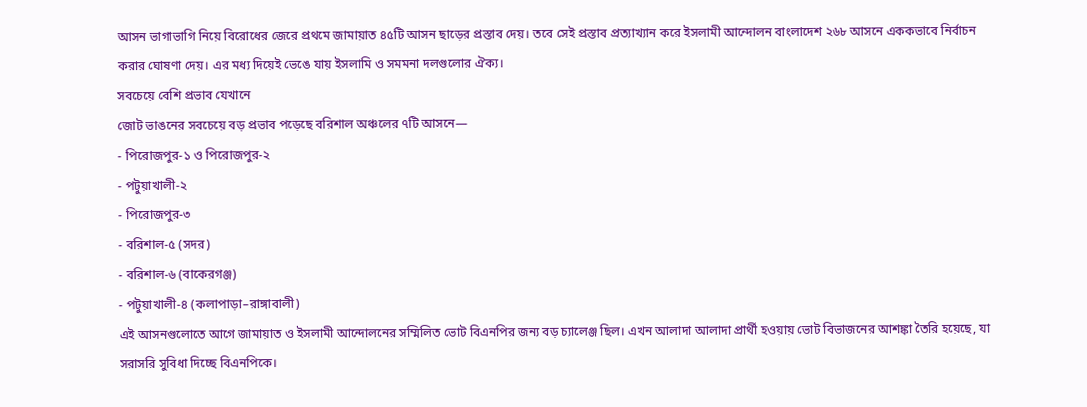আসন ভাগাভাগি নিয়ে বিরোধের জেরে প্রথমে জামায়াত ৪৫টি আসন ছাড়ের প্রস্তাব দেয়। তবে সেই প্রস্তাব প্রত্যাখ্যান করে ইসলামী আন্দোলন বাংলাদেশ ২৬৮ আসনে এককভাবে নির্বাচন করার ঘোষণা দেয়। এর মধ্য দিয়েই ভেঙে যায় ইসলামি ও সমমনা দলগুলোর ঐক্য।
সবচেয়ে বেশি প্রভাব যেখানে
জোট ভাঙনের সবচেয়ে বড় প্রভাব পড়েছে বরিশাল অঞ্চলের ৭টি আসনে—
- পিরোজপুর-১ ও পিরোজপুর-২
- পটুয়াখালী-২
- পিরোজপুর-৩
- বরিশাল-৫ (সদর)
- বরিশাল-৬ (বাকেরগঞ্জ)
- পটুয়াখালী-৪ (কলাপাড়া–রাঙ্গাবালী)
এই আসনগুলোতে আগে জামায়াত ও ইসলামী আন্দোলনের সম্মিলিত ভোট বিএনপির জন্য বড় চ্যালেঞ্জ ছিল। এখন আলাদা আলাদা প্রার্থী হওয়ায় ভোট বিভাজনের আশঙ্কা তৈরি হয়েছে, যা সরাসরি সুবিধা দিচ্ছে বিএনপিকে।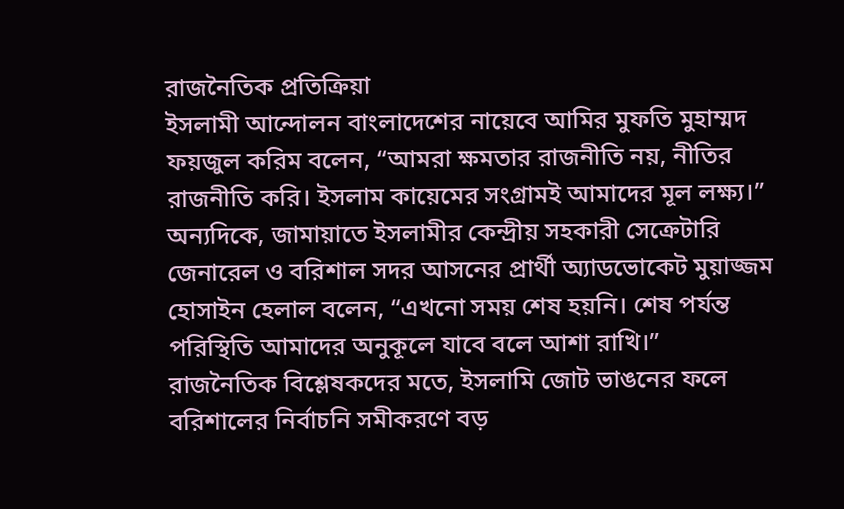রাজনৈতিক প্রতিক্রিয়া
ইসলামী আন্দোলন বাংলাদেশের নায়েবে আমির মুফতি মুহাম্মদ ফয়জুল করিম বলেন, “আমরা ক্ষমতার রাজনীতি নয়, নীতির রাজনীতি করি। ইসলাম কায়েমের সংগ্রামই আমাদের মূল লক্ষ্য।”
অন্যদিকে, জামায়াতে ইসলামীর কেন্দ্রীয় সহকারী সেক্রেটারি জেনারেল ও বরিশাল সদর আসনের প্রার্থী অ্যাডভোকেট মুয়াজ্জম হোসাইন হেলাল বলেন, “এখনো সময় শেষ হয়নি। শেষ পর্যন্ত পরিস্থিতি আমাদের অনুকূলে যাবে বলে আশা রাখি।”
রাজনৈতিক বিশ্লেষকদের মতে, ইসলামি জোট ভাঙনের ফলে বরিশালের নির্বাচনি সমীকরণে বড়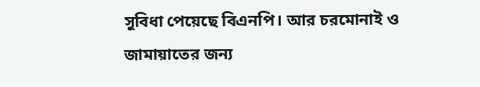সুবিধা পেয়েছে বিএনপি। আর চরমোনাই ও জামায়াতের জন্য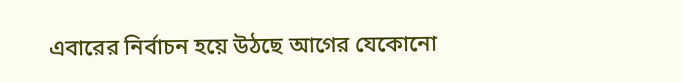এবারের নির্বাচন হয়ে উঠছে আগের যেকোনো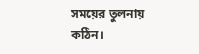সময়ের তুলনায় কঠিন।